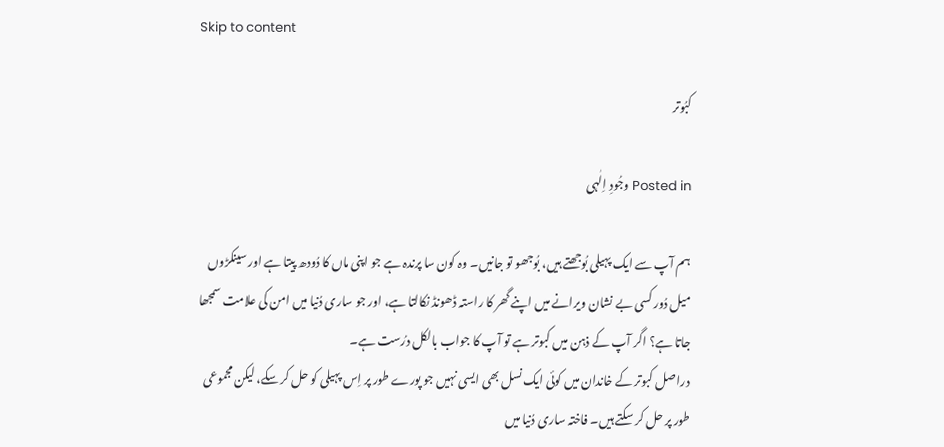Skip to content

کبُوتر

Posted in وجُودِ اِلٰہی

ہم آپ سے ایک پہیلی بُوجھتے ہیں، بُوجھو تو جانیں۔ وہ کون سا پرندہ ہے جو اپنی ماں کا دُودھ پیتا ہے اور سینکڑوں میل دُور کسی بے نشان ویرانے میں اپنے گھر کا راستہ ڈھونڈ نکالتا ہے، اور جو ساری دُنیا میں امن کی علامت سمجھا جاتا ہے؟ اگر آپ کے ذہن میں کبوتر ہے تو آپ کا جواب بالکل درُست ہے۔
دراصل کبوتر کے خاندان میں کوئی ایک نسل بھی ایسی نہیں جو پورے طور پر اِس پہیلی کو حل کر سکے، لیکن مجموعی طور پر حل کر سکتے ہیں۔ فاختہ ساری دُنیا میں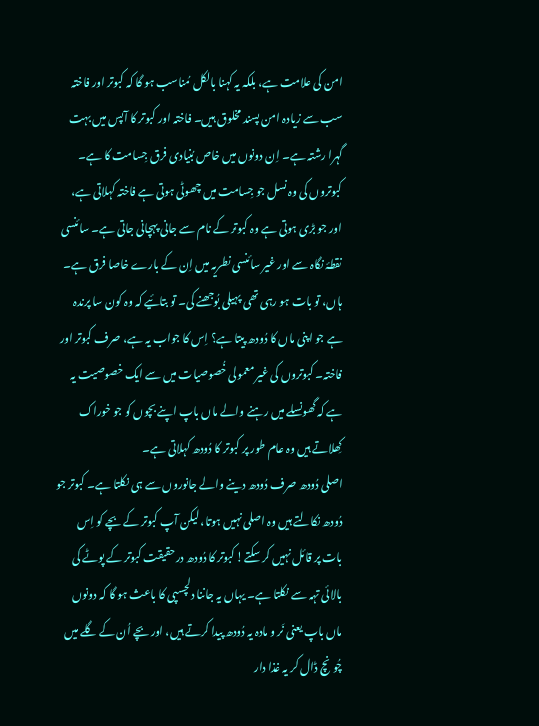امن کی علامت ہے، بلکہ یہ کہنا بالکل مُناسب ہو گا کہ کبوتر اور فاختہ سب سے زیادہ امن پسند مخلوق ہیں۔ فاختہ اور کبوتر کا آپس میں بہت گہرا رشتہ ہے۔ اِن دونوں میں خاص بُنیادی فرق جِسامت کا ہے۔ کبوتروں کی وہ نسل جو جِسامت میں چھوٹی ہوتی ہے فاختہ کہلاتی ہے، اور جو بڑی ہوتی ہے وہ کبوتر کے نام سے جانی پہچانی جاتی ہے۔ سائنسی نقطۂ نگاہ سے اور غیر سائنسی نطریہ میں اِن کے بارے خاصا فرق ہے۔ ہاں، تو بات ہو رہی تھی پہیلی بُوجھنے کی۔ تو بتائیے کہ وہ کون سا پرندہ ہے جو اپنی ماں کا دُودھ پیتا ہے؟ اِس کا جواب یہ ہے، صرف کبوتر اور فاختہ۔ کبوتروں کی غیر معمولی خُصوصیات میں سے ایک خصوصیت یہ ہے کہ گھونسلے میں رہنے والے ماں باپ اپنے بچوں کو جو خوراک کِھلاتے ہیں وہ عام طور پر کبوتر کا دُودھ کہلاتی ہے۔
اصلی دُودھ صرف دُودھ دینے والے جانوروں سے ہی نکلتا ہے۔ کبوتر جو دُودھ نکالتے ہیں وہ اصلی نہیں ہوتا، لیکن آپ کبوتر کے بچے کو اِس بات پر قائل نہیں کر سکتے! کبوتر کا دُودھ درحقیقت کبوتر کے پوٹے کی بالائی تہہ سے نکلتا ہے۔ یہاں یہ جاننا دلچسپی کا باعث ہو گا کہ دونوں ماں باپ یعنی نَر و مادہ یہ دُودھ پیدا کرتے ہیں، اور بچے اُن کے گلے میں چُونچ ڈال کر یہ غذا دار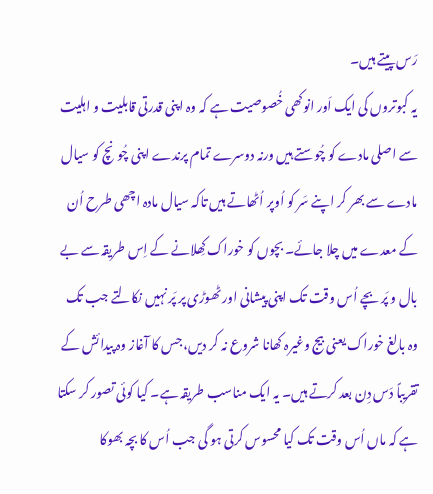رَس پیتے ہیں۔
یہ کبوتروں کی ایک اَور انوکھی خُصوصیت ہے کہ وہ اپنی قدرتی قابلیت و اہلیت سے اصلی مادے کو چُوستے ہیں ورنہ دوسرے تمام پرندے اپنی چُونچ کو سیال مادے سے بھر کر اپنے سَر کو اُوپر اُٹھاتے ہیں تاکہ سیال مادہ اچھی طرح اُن کے معدے میں چلا جائے۔ بچوں کو خوراک کِھلانے کے اِس طریقہ سے بے بال و پَر بچے اُس وقت تک اپنی پیشانی اور ٹھوڑی پر پَر نہیں نکالتے جب تک وہ بالغ خوراک یعنی بیج وغیرہ کھانا شروع نہ کر دیں، جس کا آغاز وہ پیدائش کے تقریباً دَس دِن بعد کرتے ہیں۔ یہ ایک مناسب طریقہ ہے۔ کیا کوئی تصور کر سکتا ہے کہ ماں اُس وقت تک کیا محسوس کرتی ہو گی جب اُس کا بچہ بھوکا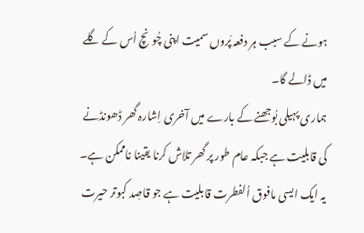ہونے کے سبب ہر دفعہ پَروں سمیت اپنی چُونچ اُس کے گلے میں ڈالے گا۔
ہماری پہیلی بُوجھنے کے بارے میں آخری اِشارہ گھر ڈھونڈنے کی قابلیت ہے جبکہ عام طور پر گھر تلاش کرنا یقینا ناممکن ہے۔ یہ ایک ایسی مافوق اُلفطرت قابلیت ہے جو قاصِد کبوتر حیرت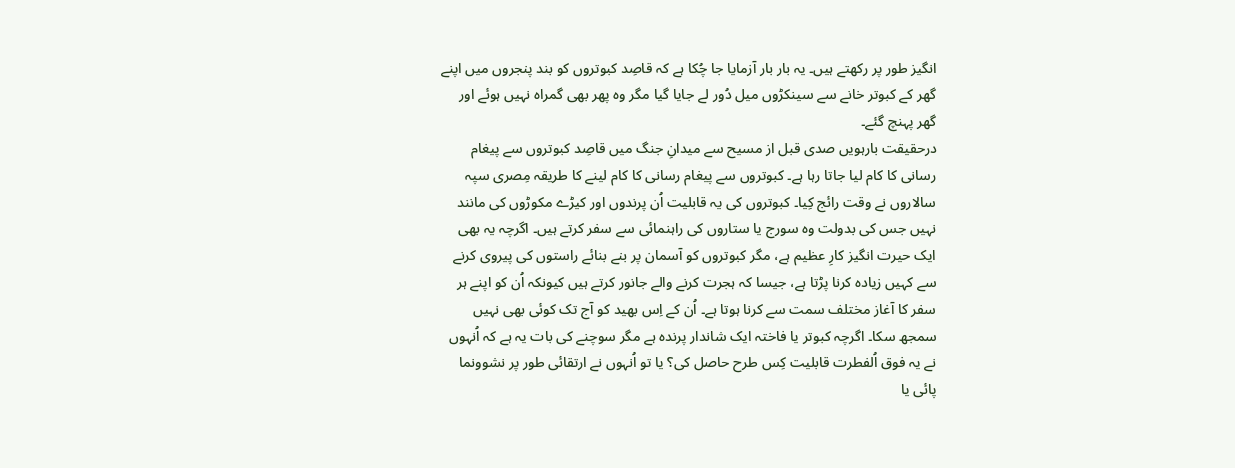انگیز طور پر رکھتے ہیں۔ یہ بار بار آزمایا جا چُکا ہے کہ قاصِد کبوتروں کو بند پنجروں میں اپنے گھر کے کبوتر خانے سے سینکڑوں میل دُور لے جایا گیا مگر وہ پھر بھی گمراہ نہیں ہوئے اور گھر پہنچ گئے۔
درحقیقت بارہویں صدی قبل از مسیح سے میدانِ جنگ میں قاصِد کبوتروں سے پیغام رسانی کا کام لیا جاتا رہا ہے۔ کبوتروں سے پیغام رسانی کا کام لینے کا طریقہ مِصری سپہ سالاروں نے وقت رائج کِیا۔ کبوتروں کی یہ قابلیت اُن پرندوں اور کیڑے مکوڑوں کی مانند نہیں جس کی بدولت وہ سورج یا ستاروں کی راہنمائی سے سفر کرتے ہیں۔ اگرچہ یہ بھی ایک حیرت انگیز کارِ عظیم ہے، مگر کبوتروں کو آسمان پر بنے بنائے راستوں کی پیروی کرنے سے کہیں زیادہ کرنا پڑتا ہے، جیسا کہ ہجرت کرنے والے جانور کرتے ہیں کیونکہ اُن کو اپنے ہر سفر کا آغاز مختلف سمت سے کرنا ہوتا ہے۔ اُن کے اِس بھید کو آج تک کوئی بھی نہیں سمجھ سکا۔ اگرچہ کبوتر یا فاختہ ایک شاندار پرندہ ہے مگر سوچنے کی بات یہ ہے کہ اُنہوں نے یہ فوق اُلفطرت قابلیت کِس طرح حاصل کی؟ یا تو اُنہوں نے ارتقائی طور پر نشوونما پائی یا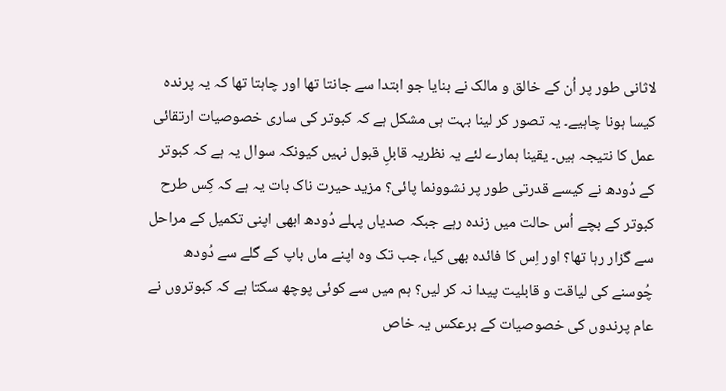لاثانی طور پر اُن کے خالق و مالک نے بنایا جو ابتدا سے جانتا تھا اور چاہتا تھا کہ یہ پرندہ کیسا ہونا چاہیے۔ یہ تصور کر لینا بہت ہی مشکل ہے کہ کبوتر کی ساری خصوصیات ارتقائی عمل کا نتیجہ ہیں۔ یقینا ہمارے لئے یہ نظریہ قابلِ قبول نہیں کیونکہ سوال یہ ہے کہ کبوتر کے دُودھ نے کیسے قدرتی طور پر نشوونما پائی؟ مزید حیرت ناک بات یہ ہے کہ کِس طرح کبوتر کے بچے اُس حالت میں زندہ رہے جبکہ صدیاں پہلے دُودھ ابھی اپنی تکمیل کے مراحل سے گزار رہا تھا؟ اور اِس کا فائدہ بھی کیا، جب تک وہ اپنے ماں باپ کے گلے سے دُودھ چُوسنے کی لیاقت و قابلیت پیدا نہ کر لیں؟ ہم میں سے کوئی پوچھ سکتا ہے کہ کبوتروں نے عام پرندوں کی خصوصیات کے برعکس یہ خاص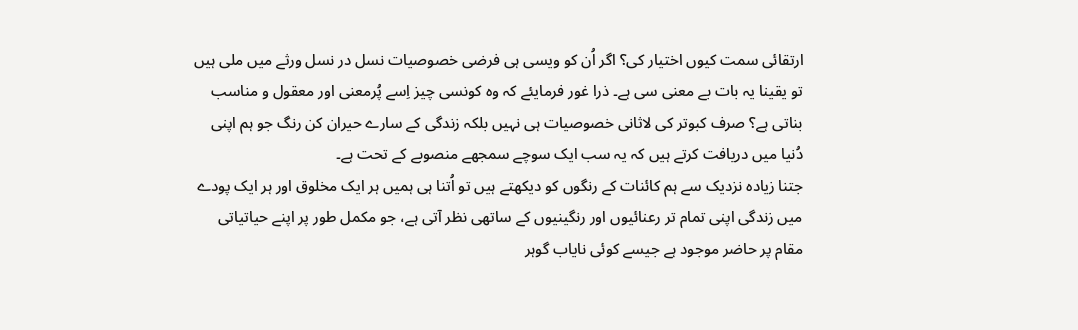ارتقائی سمت کیوں اختیار کی؟ اگر اُن کو ویسی ہی فرضی خصوصیات نسل در نسل ورثے میں ملی ہیں تو یقینا یہ بات بے معنی سی ہے۔ ذرا غور فرمایئے کہ وہ کونسی چیز اِسے پُرمعنی اور معقول و مناسب بناتی ہے؟ صرف کبوتر کی لاثانی خصوصیات ہی نہیں بلکہ زندگی کے سارے حیران کن رنگ جو ہم اپنی دُنیا میں دریافت کرتے ہیں کہ یہ سب ایک سوچے سمجھے منصوبے کے تحت ہے۔
جتنا زیادہ نزدیک سے ہم کائنات کے رنگوں کو دیکھتے ہیں تو اُتنا ہی ہمیں ہر ایک مخلوق اور ہر ایک پودے میں زندگی اپنی تمام تر رعنائیوں اور رنگینیوں کے ساتھی نظر آتی ہے، جو مکمل طور پر اپنے حیاتیاتی مقام پر حاضر موجود ہے جیسے کوئی نایاب گوہر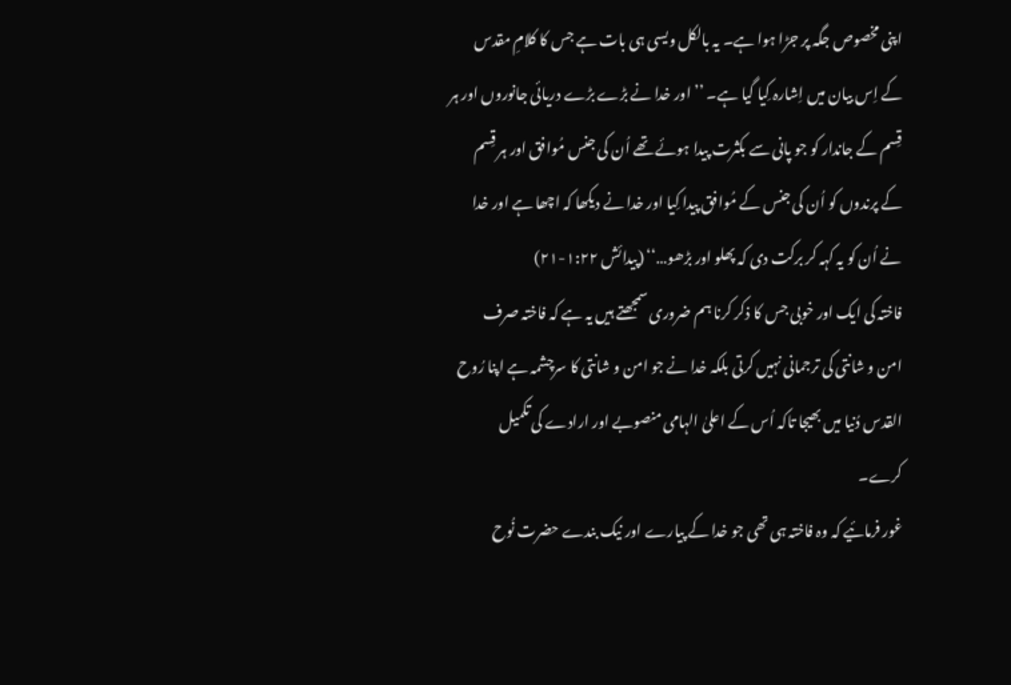اپنی مخصوص جگہ پر جڑا ہوا ہے۔ یہ بالکل ویسی ہی بات ہے جس کا کلامِ مقدس کے اِس بیان میں اِشارہ کِیا گیا ہے۔ ’’اور خدا نے بڑے بڑے دریائی جانوروں اور ہر قِسم کے جاندار کو جو پانی سے بکثرت پیدا ہوئے تھے اُن کی جنس مُوافق اور ہر قِسم کے پرندوں کو اُن کی جنس کے مُوافق پیدا کِیا اور خدا نے دیکھا کہ اچھا ہے اور خدا نے اُن کو یہ کہہ کر برکت دی کہ پھلو اور بڑھو…‘‘ (پیدائش ۱:۲۲-۲۱)
فاختہ کی ایک اور خوبی جس کا ذکر کرنا ہم ضروری سمجھتے ہیں یہ ہے کہ فاختہ صرف امن و شانتی کی ترجمانی نہیں کرتی بلکہ خدا نے جو امن و شانتی کا سرچشمہ ہے اپنا رُوح القدس دُنیا میں بھیجا تاکہ اُس کے اعلیٰ الہامی منصوبے اور ارادے کی تکمیل کرے۔
غور فرمائیے کہ وہ فاختہ ہی تھی جو خدا کے پیارے اور نیک بندے حضرت نُوح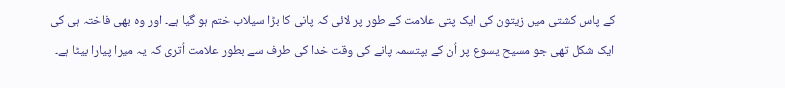کے پاس کشتی میں زیتون کی ایک پتی علامت کے طور پر لائی کہ پانی کا بڑا سیلاب ختم ہو گیا ہے۔ اور وہ بھی فاختہ ہی کی ایک شکل تھی جو مسیح یسوع پر اُن کے بپتسمہ پانے کی وقت خدا کی طرف سے بطور علامت اُتری کہ یہ میرا پیارا بیٹا ہے۔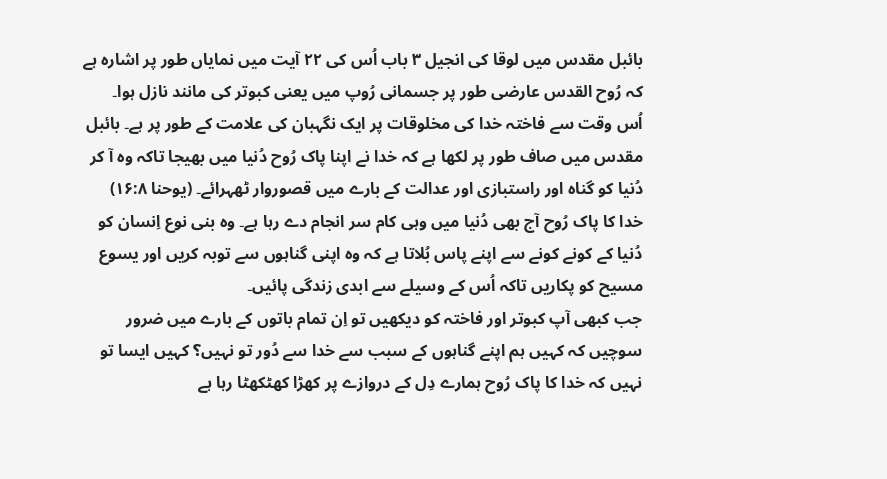بائبل مقدس میں لوقا کی انجیل ۳ باب اُس کی ۲۲ آیت میں نمایاں طور پر اشارہ ہے کہ رُوح القدس عارضی طور پر جسمانی رُوپ میں یعنی کبوتر کی مانند نازل ہوا۔ اُس وقت سے فاختہ خدا کی مخلوقات پر ایک نگہبان کی علامت کے طور پر ہے۔ بائبل مقدس میں صاف طور پر لکھا ہے کہ خدا نے اپنا پاک رُوح دُنیا میں بھیجا تاکہ وہ آ کر دُنیا کو گناہ اور راستبازی اور عدالت کے بارے میں قصوروار ٹھہرائے۔ (یوحنا ۱۶:۸) خدا کا پاک رُوح آج بھی دُنیا میں وہی کام سر انجام دے رہا ہے۔ وہ بنی نوع اِنسان کو دُنیا کے کونے کونے سے اپنے پاس بُلاتا ہے کہ وہ اپنی گناہوں سے توبہ کریں اور یسوع مسیح کو پکاریں تاکہ اُس کے وسیلے سے ابدی زندگی پائیں۔
جب کبھی آپ کبوتر اور فاختہ کو دیکھیں تو اِن تمام باتوں کے بارے میں ضرور سوچیں کہ کہیں ہم اپنے گناہوں کے سبب سے خدا سے دُور تو نہیں؟ کہیں ایسا تو نہیں کہ خدا کا پاک رُوح ہمارے دِل کے دروازے پر کھڑا کھٹکھٹا رہا ہے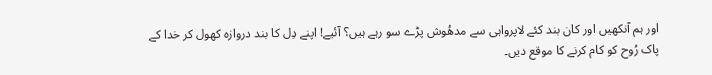اور ہم آنکھیں اور کان بند کئے لاپرواہی سے مدھُوش پڑے سو رہے ہیں؟ آئیے! اپنے دِل کا بند دروازہ کھول کر خدا کے پاک رُوح کو کام کرنے کا موقع دیں۔